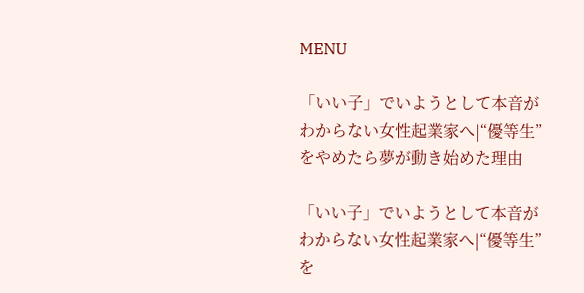MENU

「いい子」でいようとして本音がわからない女性起業家へ|“優等生”をやめたら夢が動き始めた理由

「いい子」でいようとして本音がわからない女性起業家へ|“優等生”を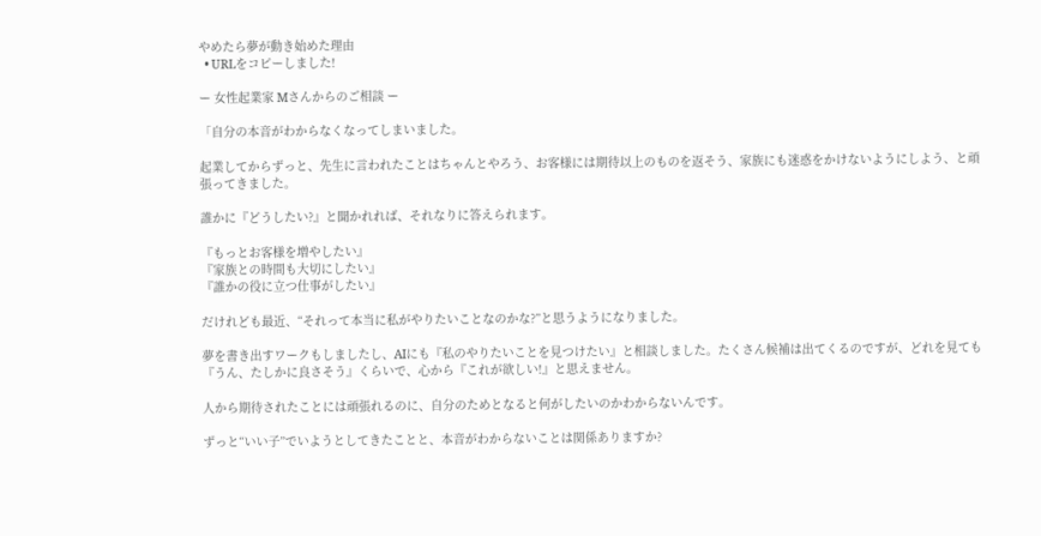やめたら夢が動き始めた理由
  • URLをコピーしました!

ー 女性起業家 Mさんからのご相談 ー

「自分の本音がわからなくなってしまいました。

起業してからずっと、先生に言われたことはちゃんとやろう、お客様には期待以上のものを返そう、家族にも迷惑をかけないようにしよう、と頑張ってきました。

誰かに『どうしたい?』と聞かれれば、それなりに答えられます。

『もっとお客様を増やしたい』
『家族との時間も大切にしたい』
『誰かの役に立つ仕事がしたい』

だけれども最近、“それって本当に私がやりたいことなのかな?”と思うようになりました。

夢を書き出すワークもしましたし、AIにも『私のやりたいことを見つけたい』と相談しました。たくさん候補は出てくるのですが、どれを見ても『うん、たしかに良さそう』くらいで、心から『これが欲しい!』と思えません。

人から期待されたことには頑張れるのに、自分のためとなると何がしたいのかわからないんです。

ずっと“いい子”でいようとしてきたことと、本音がわからないことは関係ありますか?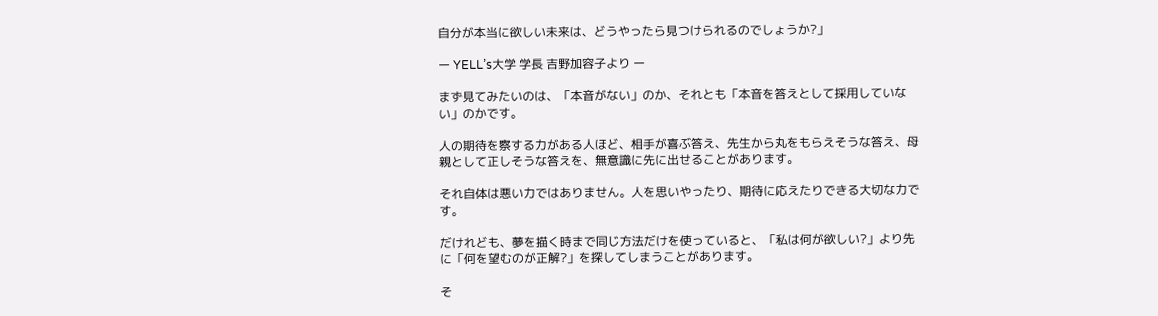自分が本当に欲しい未来は、どうやったら見つけられるのでしょうか?」

ー YELL’s大学 学長 吉野加容子より ー

まず見てみたいのは、「本音がない」のか、それとも「本音を答えとして採用していない」のかです。

人の期待を察する力がある人ほど、相手が喜ぶ答え、先生から丸をもらえそうな答え、母親として正しそうな答えを、無意識に先に出せることがあります。

それ自体は悪い力ではありません。人を思いやったり、期待に応えたりできる大切な力です。

だけれども、夢を描く時まで同じ方法だけを使っていると、「私は何が欲しい?」より先に「何を望むのが正解?」を探してしまうことがあります。

そ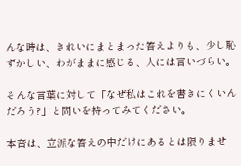んな時は、きれいにまとまった答えよりも、少し恥ずかしい、わがままに感じる、人には言いづらい。

そんな言葉に対して「なぜ私はこれを書きにくいんだろう?」と問いを持ってみてください。

本音は、立派な答えの中だけにあるとは限りませ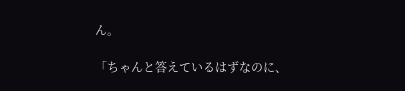ん。

「ちゃんと答えているはずなのに、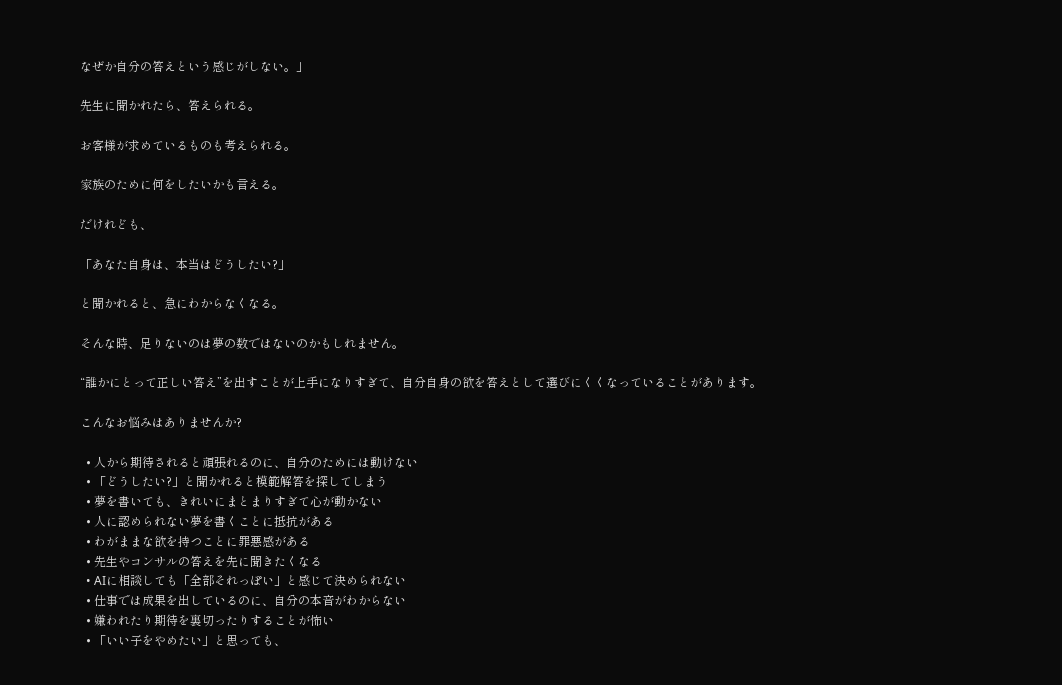なぜか自分の答えという感じがしない。」

先生に聞かれたら、答えられる。

お客様が求めているものも考えられる。

家族のために何をしたいかも言える。

だけれども、

「あなた自身は、本当はどうしたい?」

と聞かれると、急にわからなくなる。

そんな時、足りないのは夢の数ではないのかもしれません。

“誰かにとって正しい答え”を出すことが上手になりすぎて、自分自身の欲を答えとして選びにくくなっていることがあります。

こんなお悩みはありませんか?

  • 人から期待されると頑張れるのに、自分のためには動けない
  • 「どうしたい?」と聞かれると模範解答を探してしまう
  • 夢を書いても、きれいにまとまりすぎて心が動かない
  • 人に認められない夢を書くことに抵抗がある
  • わがままな欲を持つことに罪悪感がある
  • 先生やコンサルの答えを先に聞きたくなる
  • AIに相談しても「全部それっぽい」と感じて決められない
  • 仕事では成果を出しているのに、自分の本音がわからない
  • 嫌われたり期待を裏切ったりすることが怖い
  • 「いい子をやめたい」と思っても、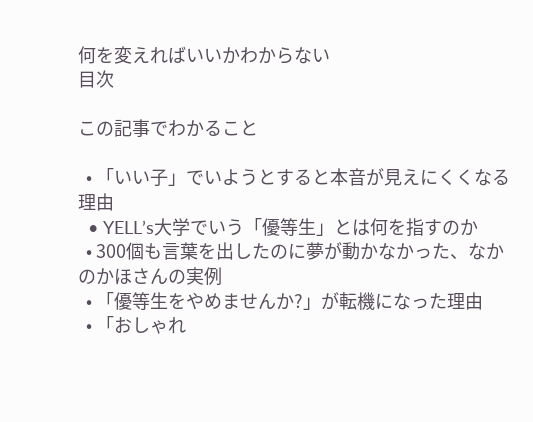何を変えればいいかわからない
目次

この記事でわかること

  • 「いい子」でいようとすると本音が見えにくくなる理由
  • YELL’s大学でいう「優等生」とは何を指すのか
  • 300個も言葉を出したのに夢が動かなかった、なかのかほさんの実例
  • 「優等生をやめませんか?」が転機になった理由
  • 「おしゃれ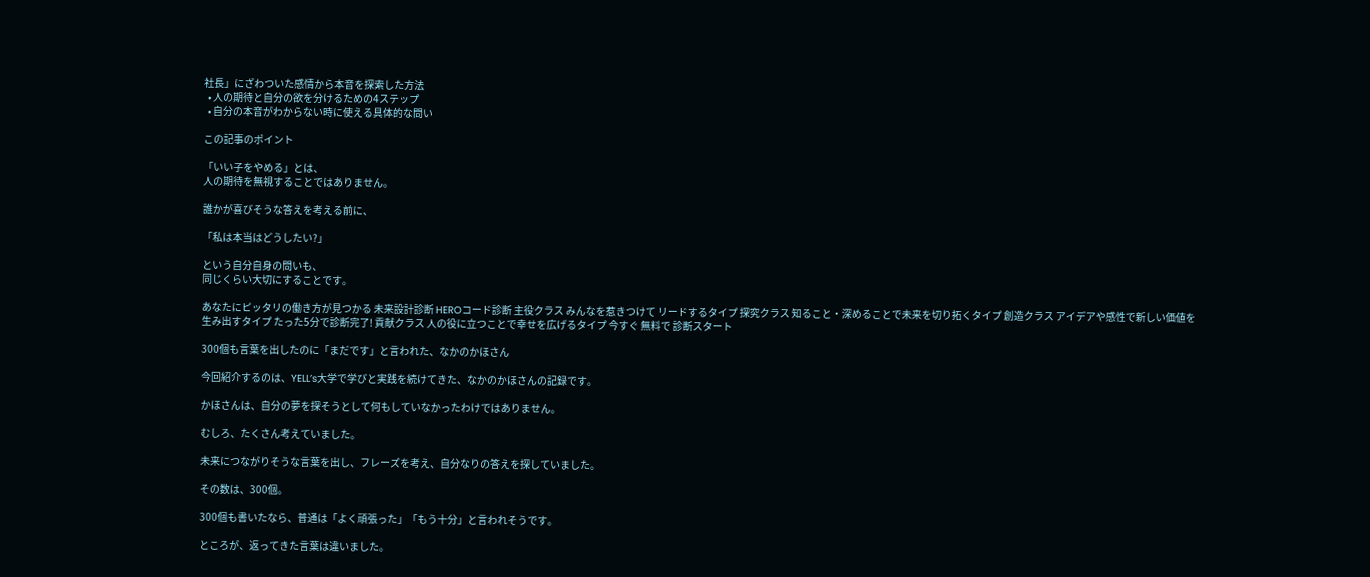社長」にざわついた感情から本音を探索した方法
  • 人の期待と自分の欲を分けるための4ステップ
  • 自分の本音がわからない時に使える具体的な問い

この記事のポイント

「いい子をやめる」とは、
人の期待を無視することではありません。

誰かが喜びそうな答えを考える前に、

「私は本当はどうしたい?」

という自分自身の問いも、
同じくらい大切にすることです。

あなたにピッタリの働き方が見つかる 未来設計診断 HEROコード診断 主役クラス みんなを惹きつけて リードするタイプ 探究クラス 知ること・深めることで未来を切り拓くタイプ 創造クラス アイデアや感性で新しい価値を生み出すタイプ たった5分で診断完了! 貢献クラス 人の役に立つことで幸せを広げるタイプ 今すぐ 無料で 診断スタート

300個も言葉を出したのに「まだです」と言われた、なかのかほさん

今回紹介するのは、YELL’s大学で学びと実践を続けてきた、なかのかほさんの記録です。

かほさんは、自分の夢を探そうとして何もしていなかったわけではありません。

むしろ、たくさん考えていました。

未来につながりそうな言葉を出し、フレーズを考え、自分なりの答えを探していました。

その数は、300個。

300個も書いたなら、普通は「よく頑張った」「もう十分」と言われそうです。

ところが、返ってきた言葉は違いました。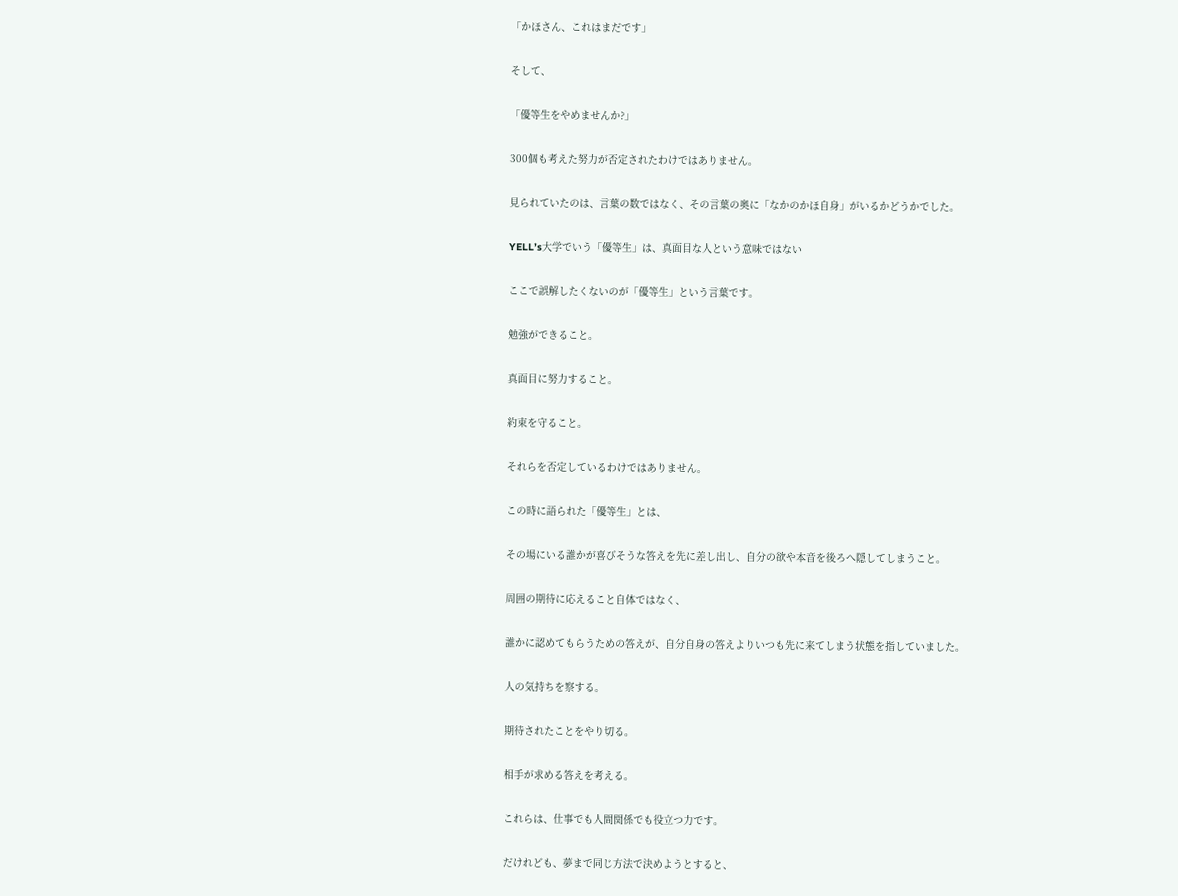「かほさん、これはまだです」

そして、

「優等生をやめませんか?」

300個も考えた努力が否定されたわけではありません。

見られていたのは、言葉の数ではなく、その言葉の奥に「なかのかほ自身」がいるかどうかでした。

YELL’s大学でいう「優等生」は、真面目な人という意味ではない

ここで誤解したくないのが「優等生」という言葉です。

勉強ができること。

真面目に努力すること。

約束を守ること。

それらを否定しているわけではありません。

この時に語られた「優等生」とは、

その場にいる誰かが喜びそうな答えを先に差し出し、自分の欲や本音を後ろへ隠してしまうこと。

周囲の期待に応えること自体ではなく、

誰かに認めてもらうための答えが、自分自身の答えよりいつも先に来てしまう状態を指していました。

人の気持ちを察する。

期待されたことをやり切る。

相手が求める答えを考える。

これらは、仕事でも人間関係でも役立つ力です。

だけれども、夢まで同じ方法で決めようとすると、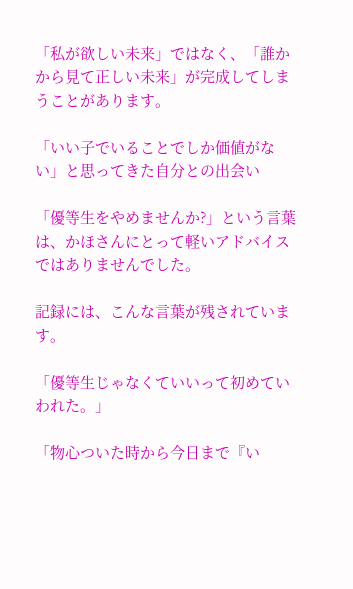「私が欲しい未来」ではなく、「誰かから見て正しい未来」が完成してしまうことがあります。

「いい子でいることでしか価値がない」と思ってきた自分との出会い

「優等生をやめませんか?」という言葉は、かほさんにとって軽いアドバイスではありませんでした。

記録には、こんな言葉が残されています。

「優等生じゃなくていいって初めていわれた。」

「物心ついた時から今日まで『い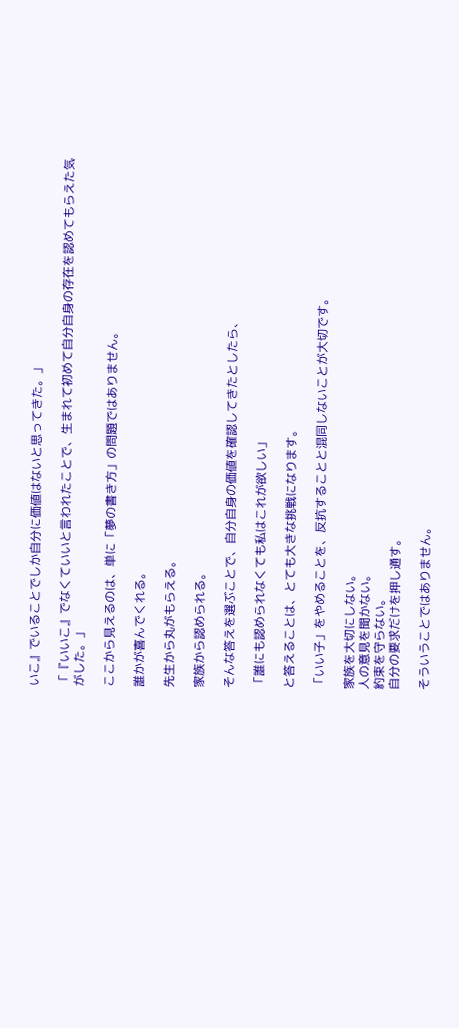いこ』でいることでしか自分に価値はないと思ってきた。」

「『いいこ』でなくていいと言われたことで、生まれて初めて自分自身の存在を認めてもらえた気がした。」

ここから見えるのは、単に「夢の書き方」の問題ではありません。

誰かが喜んでくれる。

先生から丸がもらえる。

家族から認められる。

そんな答えを選ぶことで、自分自身の価値を確認してきたとしたら、

「誰にも認められなくても私はこれが欲しい」

と答えることは、とても大きな挑戦になります。

「いい子」をやめることを、反抗することと混同しないことが大切です。

家族を大切にしない。
人の意見を聞かない。
約束を守らない。
自分の要求だけを押し通す。

そういうことではありません。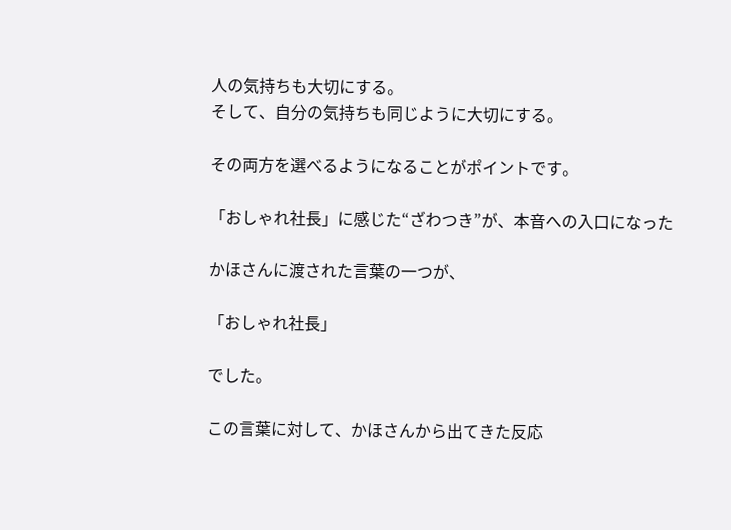人の気持ちも大切にする。
そして、自分の気持ちも同じように大切にする。

その両方を選べるようになることがポイントです。

「おしゃれ社長」に感じた“ざわつき”が、本音への入口になった

かほさんに渡された言葉の一つが、

「おしゃれ社長」

でした。

この言葉に対して、かほさんから出てきた反応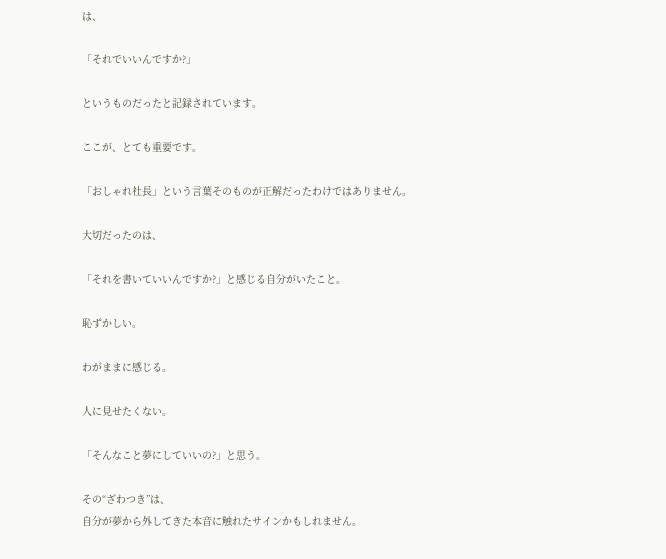は、

「それでいいんですか?」

というものだったと記録されています。

ここが、とても重要です。

「おしゃれ社長」という言葉そのものが正解だったわけではありません。

大切だったのは、

「それを書いていいんですか?」と感じる自分がいたこと。

恥ずかしい。

わがままに感じる。

人に見せたくない。

「そんなこと夢にしていいの?」と思う。

その“ざわつき”は、
自分が夢から外してきた本音に触れたサインかもしれません。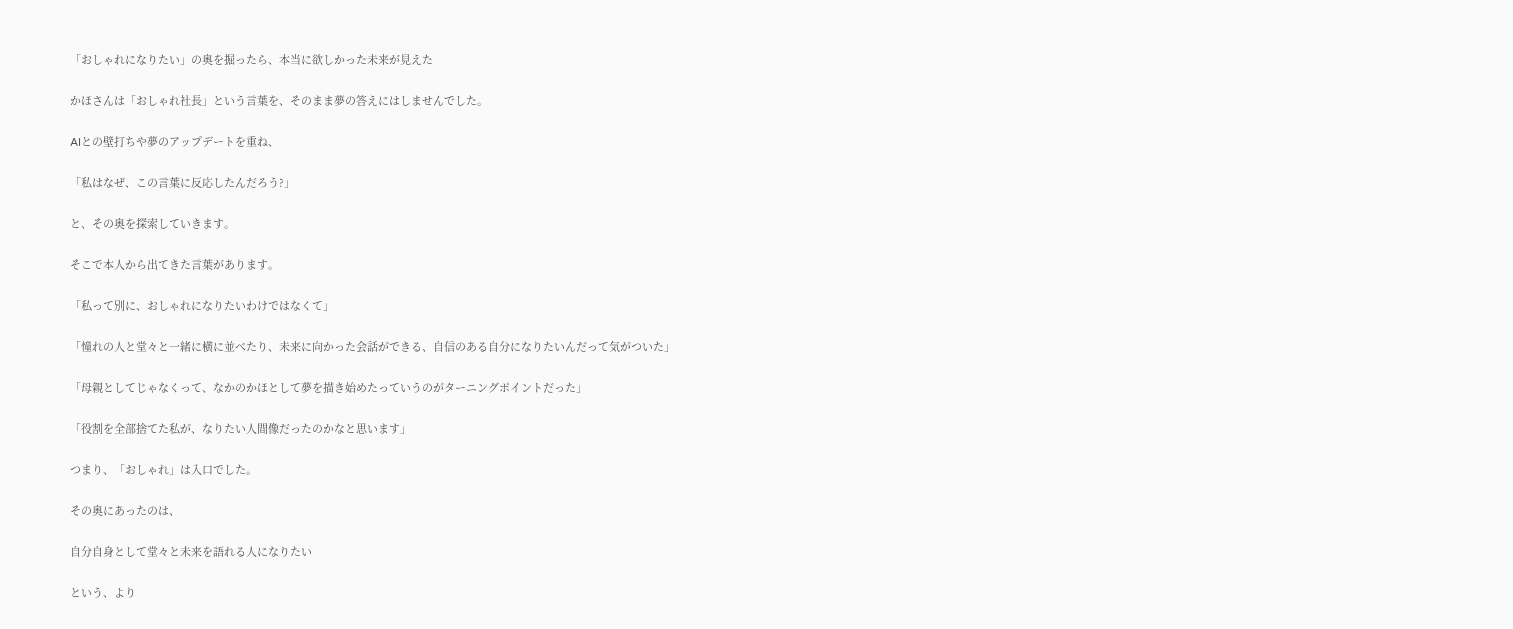「おしゃれになりたい」の奥を掘ったら、本当に欲しかった未来が見えた

かほさんは「おしゃれ社長」という言葉を、そのまま夢の答えにはしませんでした。

AIとの壁打ちや夢のアップデートを重ね、

「私はなぜ、この言葉に反応したんだろう?」

と、その奥を探索していきます。

そこで本人から出てきた言葉があります。

「私って別に、おしゃれになりたいわけではなくて」

「憧れの人と堂々と一緒に横に並べたり、未来に向かった会話ができる、自信のある自分になりたいんだって気がついた」

「母親としてじゃなくって、なかのかほとして夢を描き始めたっていうのがターニングポイントだった」

「役割を全部捨てた私が、なりたい人間像だったのかなと思います」

つまり、「おしゃれ」は入口でした。

その奥にあったのは、

自分自身として堂々と未来を語れる人になりたい

という、より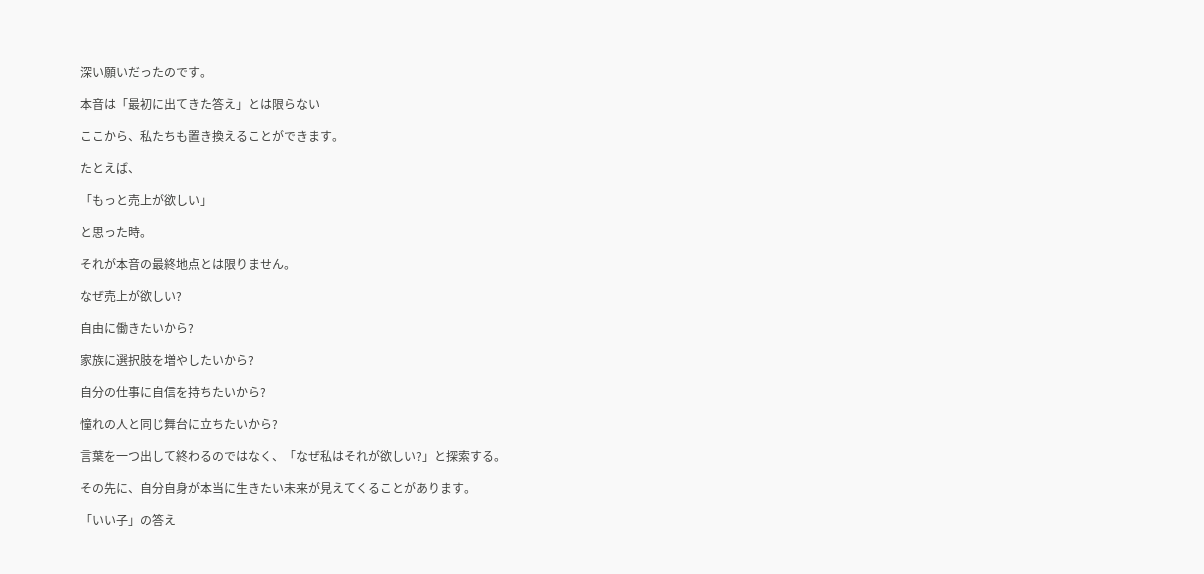深い願いだったのです。

本音は「最初に出てきた答え」とは限らない

ここから、私たちも置き換えることができます。

たとえば、

「もっと売上が欲しい」

と思った時。

それが本音の最終地点とは限りません。

なぜ売上が欲しい?

自由に働きたいから?

家族に選択肢を増やしたいから?

自分の仕事に自信を持ちたいから?

憧れの人と同じ舞台に立ちたいから?

言葉を一つ出して終わるのではなく、「なぜ私はそれが欲しい?」と探索する。

その先に、自分自身が本当に生きたい未来が見えてくることがあります。

「いい子」の答え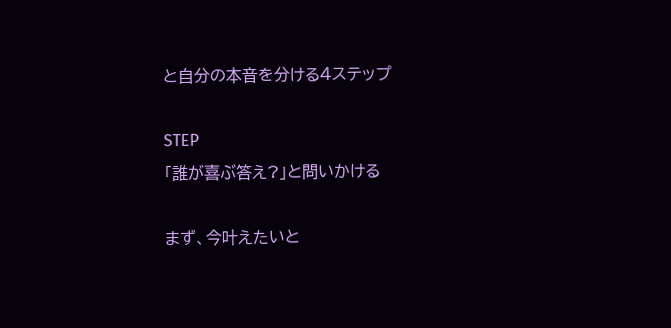と自分の本音を分ける4ステップ

STEP
「誰が喜ぶ答え?」と問いかける

まず、今叶えたいと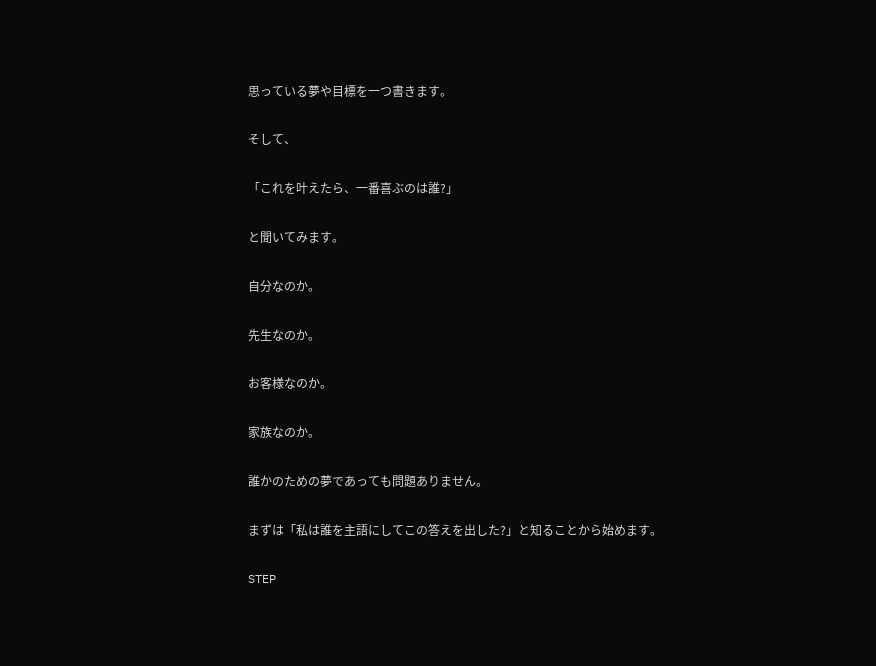思っている夢や目標を一つ書きます。

そして、

「これを叶えたら、一番喜ぶのは誰?」

と聞いてみます。

自分なのか。

先生なのか。

お客様なのか。

家族なのか。

誰かのための夢であっても問題ありません。

まずは「私は誰を主語にしてこの答えを出した?」と知ることから始めます。

STEP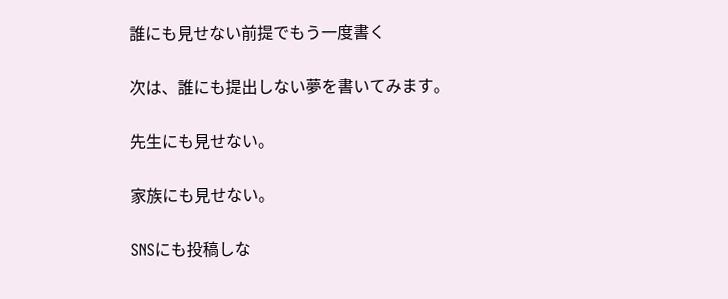誰にも見せない前提でもう一度書く

次は、誰にも提出しない夢を書いてみます。

先生にも見せない。

家族にも見せない。

SNSにも投稿しな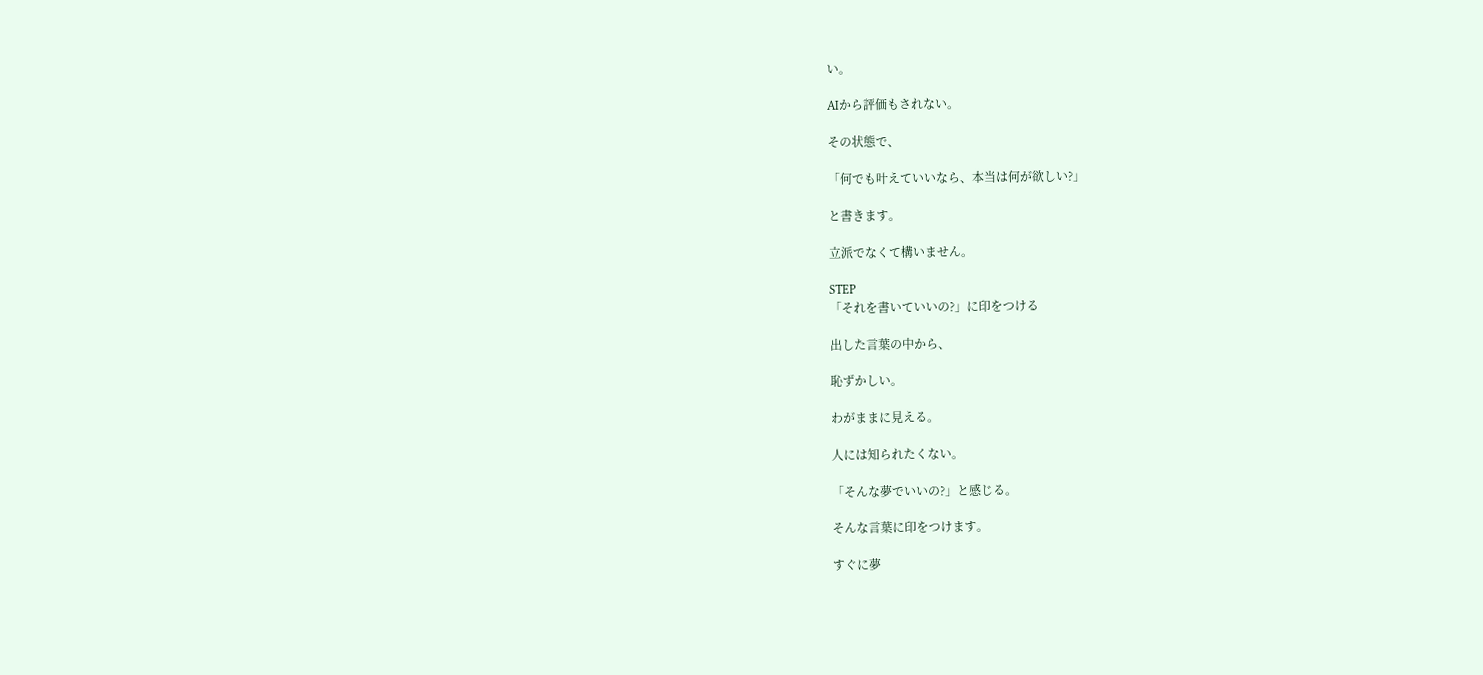い。

AIから評価もされない。

その状態で、

「何でも叶えていいなら、本当は何が欲しい?」

と書きます。

立派でなくて構いません。

STEP
「それを書いていいの?」に印をつける

出した言葉の中から、

恥ずかしい。

わがままに見える。

人には知られたくない。

「そんな夢でいいの?」と感じる。

そんな言葉に印をつけます。

すぐに夢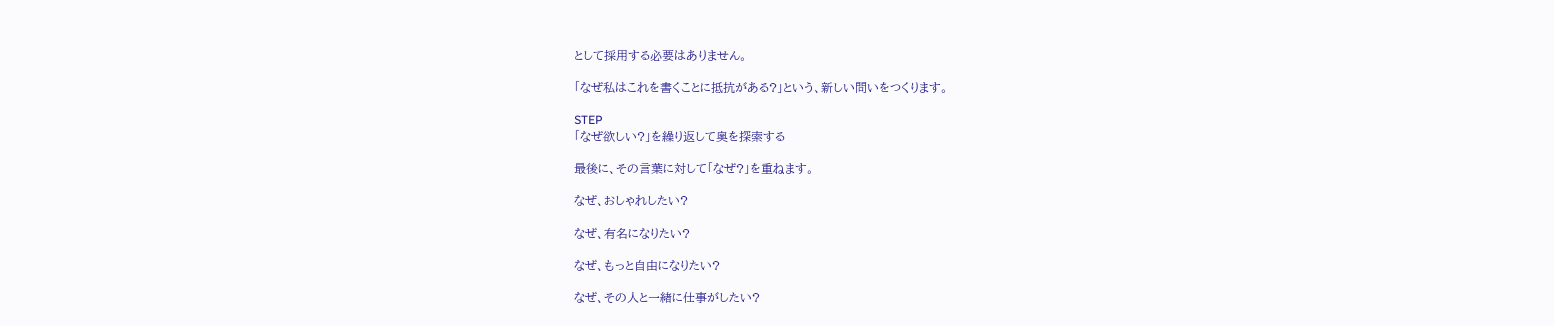として採用する必要はありません。

「なぜ私はこれを書くことに抵抗がある?」という、新しい問いをつくります。

STEP
「なぜ欲しい?」を繰り返して奥を探索する

最後に、その言葉に対して「なぜ?」を重ねます。

なぜ、おしゃれしたい?

なぜ、有名になりたい?

なぜ、もっと自由になりたい?

なぜ、その人と一緒に仕事がしたい?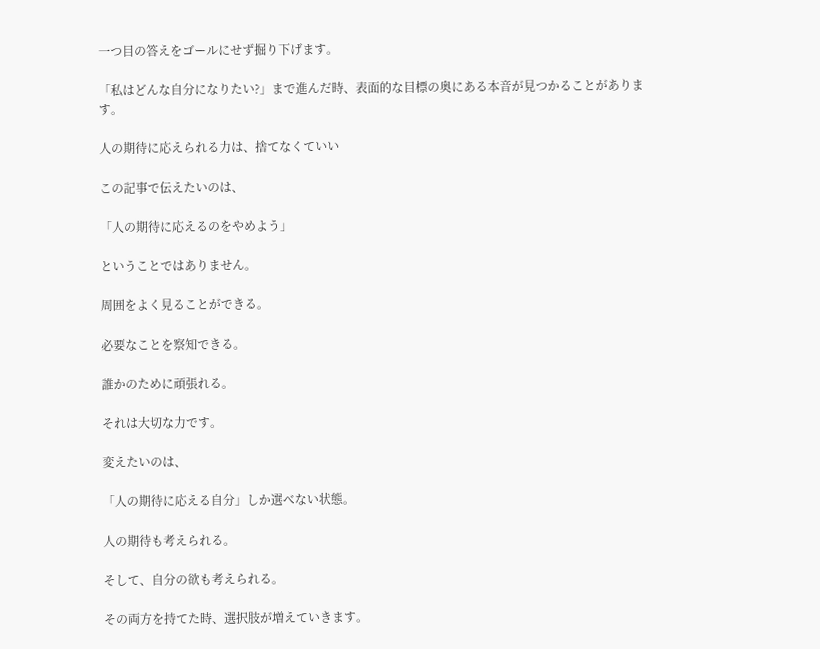一つ目の答えをゴールにせず掘り下げます。

「私はどんな自分になりたい?」まで進んだ時、表面的な目標の奥にある本音が見つかることがあります。

人の期待に応えられる力は、捨てなくていい

この記事で伝えたいのは、

「人の期待に応えるのをやめよう」

ということではありません。

周囲をよく見ることができる。

必要なことを察知できる。

誰かのために頑張れる。

それは大切な力です。

変えたいのは、

「人の期待に応える自分」しか選べない状態。

人の期待も考えられる。

そして、自分の欲も考えられる。

その両方を持てた時、選択肢が増えていきます。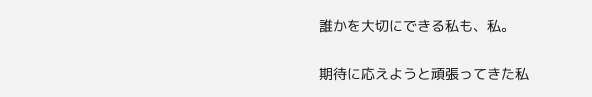誰かを大切にできる私も、私。

期待に応えようと頑張ってきた私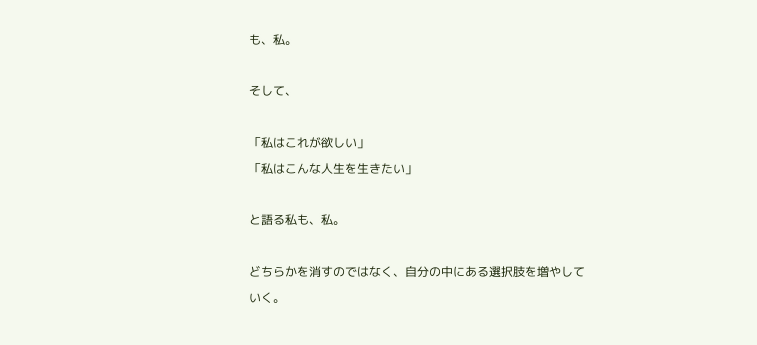も、私。

そして、

「私はこれが欲しい」
「私はこんな人生を生きたい」

と語る私も、私。

どちらかを消すのではなく、自分の中にある選択肢を増やしていく。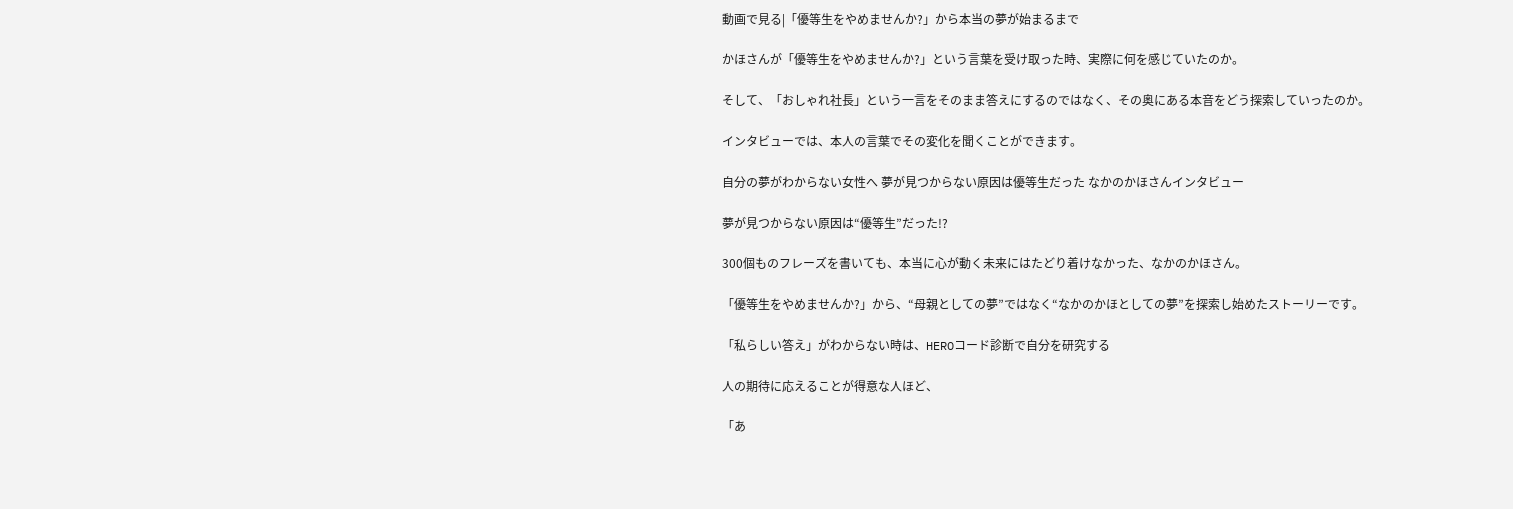動画で見る|「優等生をやめませんか?」から本当の夢が始まるまで

かほさんが「優等生をやめませんか?」という言葉を受け取った時、実際に何を感じていたのか。

そして、「おしゃれ社長」という一言をそのまま答えにするのではなく、その奥にある本音をどう探索していったのか。

インタビューでは、本人の言葉でその変化を聞くことができます。

自分の夢がわからない女性へ 夢が見つからない原因は優等生だった なかのかほさんインタビュー

夢が見つからない原因は“優等生”だった!?

300個ものフレーズを書いても、本当に心が動く未来にはたどり着けなかった、なかのかほさん。

「優等生をやめませんか?」から、“母親としての夢”ではなく“なかのかほとしての夢”を探索し始めたストーリーです。

「私らしい答え」がわからない時は、HEROコード診断で自分を研究する

人の期待に応えることが得意な人ほど、

「あ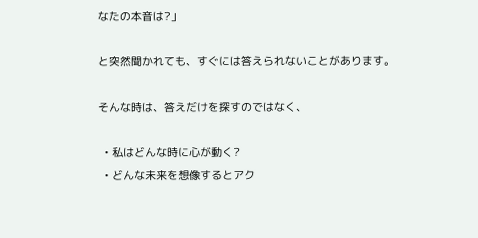なたの本音は?」

と突然聞かれても、すぐには答えられないことがあります。

そんな時は、答えだけを探すのではなく、

  • 私はどんな時に心が動く?
  • どんな未来を想像するとアク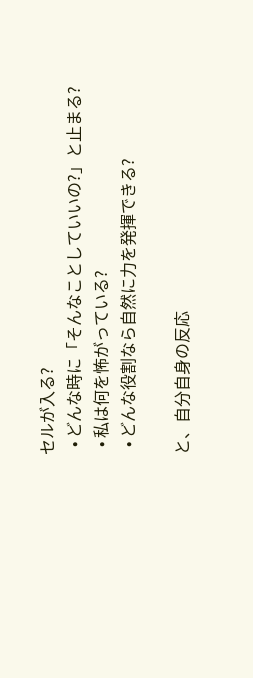セルが入る?
  • どんな時に「そんなことしていいの?」と止まる?
  • 私は何を怖がっている?
  • どんな役割なら自然に力を発揮できる?

と、自分自身の反応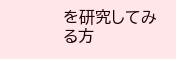を研究してみる方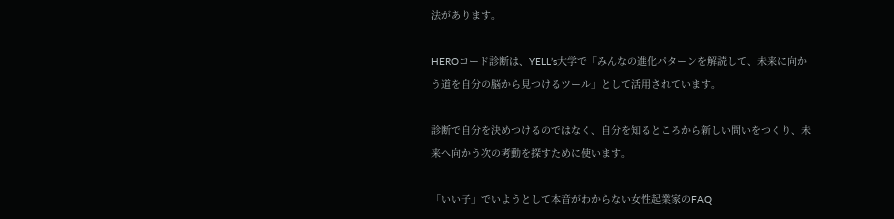法があります。

HEROコード診断は、YELL’s大学で「みんなの進化パターンを解読して、未来に向かう道を自分の脳から見つけるツール」として活用されています。

診断で自分を決めつけるのではなく、自分を知るところから新しい問いをつくり、未来へ向かう次の考動を探すために使います。

「いい子」でいようとして本音がわからない女性起業家のFAQ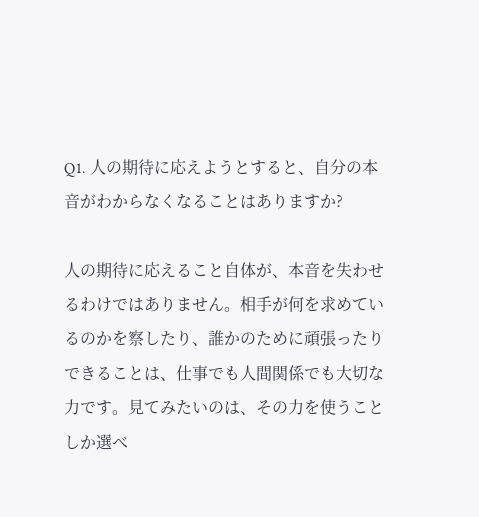Q1. 人の期待に応えようとすると、自分の本音がわからなくなることはありますか?

人の期待に応えること自体が、本音を失わせるわけではありません。相手が何を求めているのかを察したり、誰かのために頑張ったりできることは、仕事でも人間関係でも大切な力です。見てみたいのは、その力を使うことしか選べ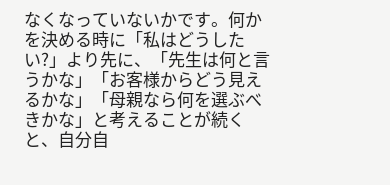なくなっていないかです。何かを決める時に「私はどうしたい?」より先に、「先生は何と言うかな」「お客様からどう見えるかな」「母親なら何を選ぶべきかな」と考えることが続くと、自分自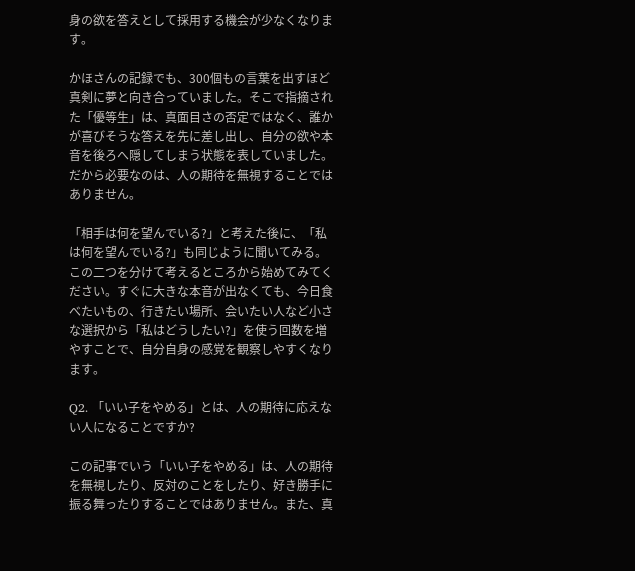身の欲を答えとして採用する機会が少なくなります。

かほさんの記録でも、300個もの言葉を出すほど真剣に夢と向き合っていました。そこで指摘された「優等生」は、真面目さの否定ではなく、誰かが喜びそうな答えを先に差し出し、自分の欲や本音を後ろへ隠してしまう状態を表していました。だから必要なのは、人の期待を無視することではありません。

「相手は何を望んでいる?」と考えた後に、「私は何を望んでいる?」も同じように聞いてみる。この二つを分けて考えるところから始めてみてください。すぐに大きな本音が出なくても、今日食べたいもの、行きたい場所、会いたい人など小さな選択から「私はどうしたい?」を使う回数を増やすことで、自分自身の感覚を観察しやすくなります。

Q2. 「いい子をやめる」とは、人の期待に応えない人になることですか?

この記事でいう「いい子をやめる」は、人の期待を無視したり、反対のことをしたり、好き勝手に振る舞ったりすることではありません。また、真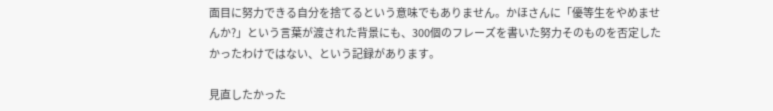面目に努力できる自分を捨てるという意味でもありません。かほさんに「優等生をやめませんか?」という言葉が渡された背景にも、300個のフレーズを書いた努力そのものを否定したかったわけではない、という記録があります。

見直したかった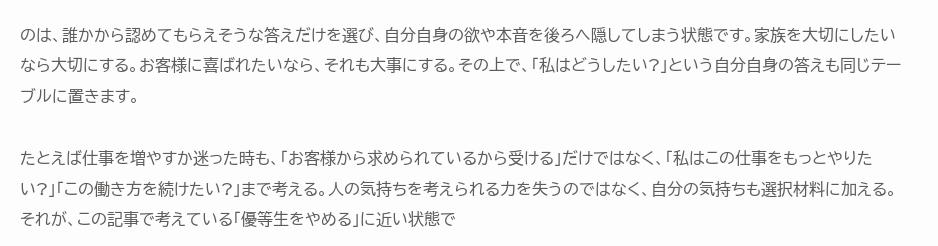のは、誰かから認めてもらえそうな答えだけを選び、自分自身の欲や本音を後ろへ隠してしまう状態です。家族を大切にしたいなら大切にする。お客様に喜ばれたいなら、それも大事にする。その上で、「私はどうしたい?」という自分自身の答えも同じテーブルに置きます。

たとえば仕事を増やすか迷った時も、「お客様から求められているから受ける」だけではなく、「私はこの仕事をもっとやりたい?」「この働き方を続けたい?」まで考える。人の気持ちを考えられる力を失うのではなく、自分の気持ちも選択材料に加える。それが、この記事で考えている「優等生をやめる」に近い状態で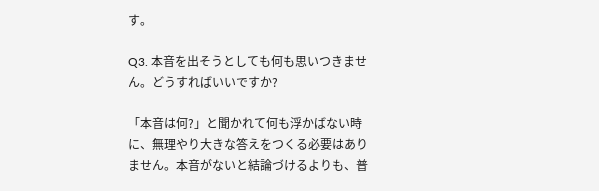す。

Q3. 本音を出そうとしても何も思いつきません。どうすればいいですか?

「本音は何?」と聞かれて何も浮かばない時に、無理やり大きな答えをつくる必要はありません。本音がないと結論づけるよりも、普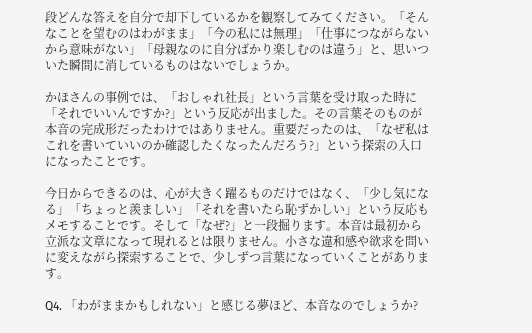段どんな答えを自分で却下しているかを観察してみてください。「そんなことを望むのはわがまま」「今の私には無理」「仕事につながらないから意味がない」「母親なのに自分ばかり楽しむのは違う」と、思いついた瞬間に消しているものはないでしょうか。

かほさんの事例では、「おしゃれ社長」という言葉を受け取った時に「それでいいんですか?」という反応が出ました。その言葉そのものが本音の完成形だったわけではありません。重要だったのは、「なぜ私はこれを書いていいのか確認したくなったんだろう?」という探索の入口になったことです。

今日からできるのは、心が大きく躍るものだけではなく、「少し気になる」「ちょっと羨ましい」「それを書いたら恥ずかしい」という反応もメモすることです。そして「なぜ?」と一段掘ります。本音は最初から立派な文章になって現れるとは限りません。小さな違和感や欲求を問いに変えながら探索することで、少しずつ言葉になっていくことがあります。

Q4. 「わがままかもしれない」と感じる夢ほど、本音なのでしょうか?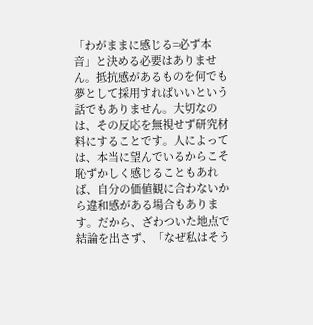「わがままに感じる=必ず本音」と決める必要はありません。抵抗感があるものを何でも夢として採用すればいいという話でもありません。大切なのは、その反応を無視せず研究材料にすることです。人によっては、本当に望んでいるからこそ恥ずかしく感じることもあれば、自分の価値観に合わないから違和感がある場合もあります。だから、ざわついた地点で結論を出さず、「なぜ私はそう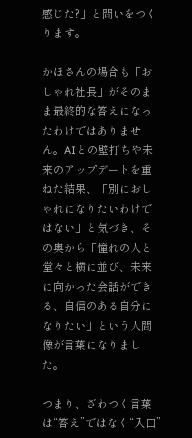感じた?」と問いをつくります。

かほさんの場合も「おしゃれ社長」がそのまま最終的な答えになったわけではありません。AIとの壁打ちや未来のアップデートを重ねた結果、「別におしゃれになりたいわけではない」と気づき、その奥から「憧れの人と堂々と横に並び、未来に向かった会話ができる、自信のある自分になりたい」という人間像が言葉になりました。

つまり、ざわつく言葉は“答え”ではなく“入口”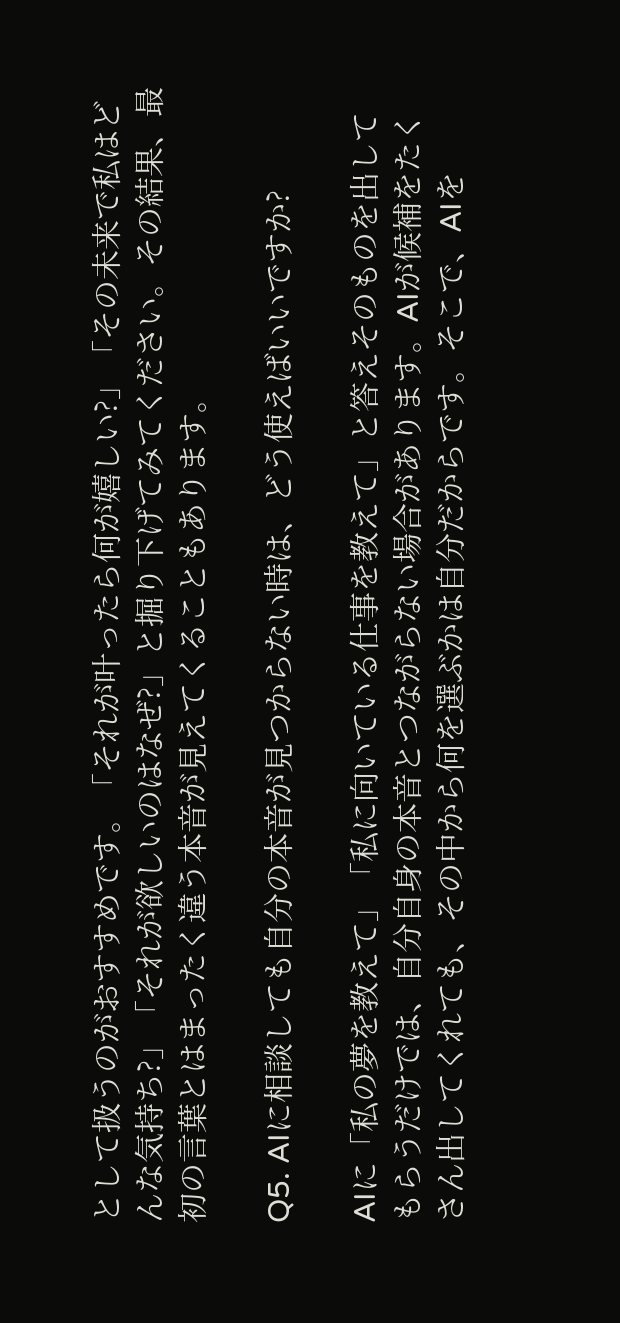として扱うのがおすすめです。「それが叶ったら何が嬉しい?」「その未来で私はどんな気持ち?」「それが欲しいのはなぜ?」と掘り下げてみてください。その結果、最初の言葉とはまったく違う本音が見えてくることもあります。

Q5. AIに相談しても自分の本音が見つからない時は、どう使えばいいですか?

AIに「私の夢を教えて」「私に向いている仕事を教えて」と答えそのものを出してもらうだけでは、自分自身の本音とつながらない場合があります。AIが候補をたくさん出してくれても、その中から何を選ぶかは自分だからです。そこで、AIを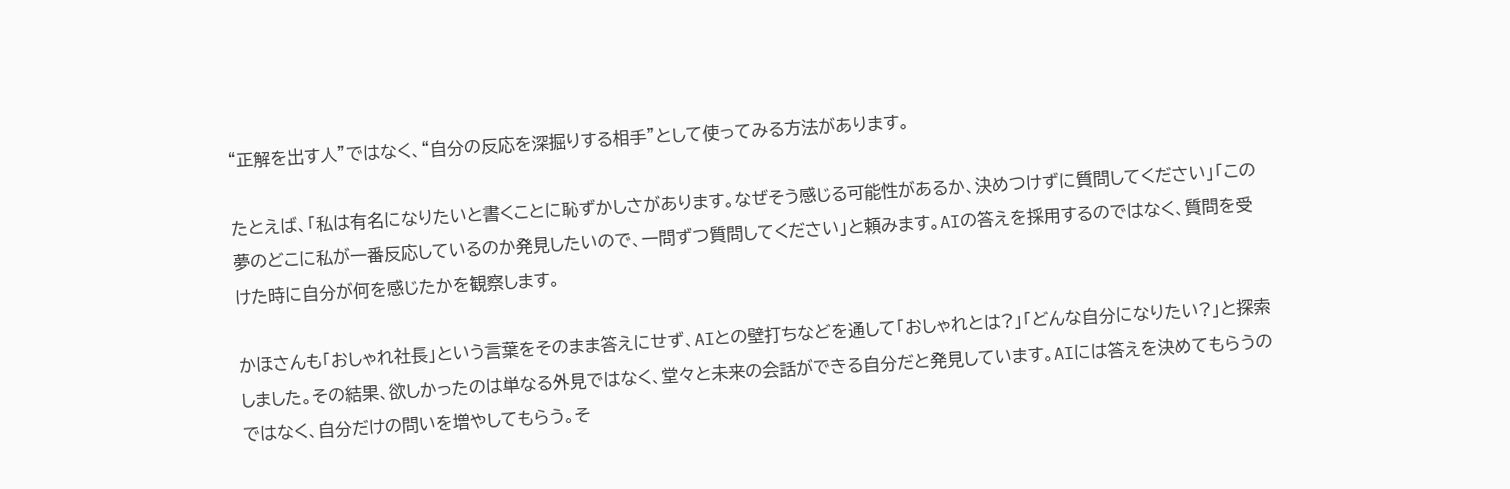“正解を出す人”ではなく、“自分の反応を深掘りする相手”として使ってみる方法があります。

たとえば、「私は有名になりたいと書くことに恥ずかしさがあります。なぜそう感じる可能性があるか、決めつけずに質問してください」「この夢のどこに私が一番反応しているのか発見したいので、一問ずつ質問してください」と頼みます。AIの答えを採用するのではなく、質問を受けた時に自分が何を感じたかを観察します。

かほさんも「おしゃれ社長」という言葉をそのまま答えにせず、AIとの壁打ちなどを通して「おしゃれとは?」「どんな自分になりたい?」と探索しました。その結果、欲しかったのは単なる外見ではなく、堂々と未来の会話ができる自分だと発見しています。AIには答えを決めてもらうのではなく、自分だけの問いを増やしてもらう。そ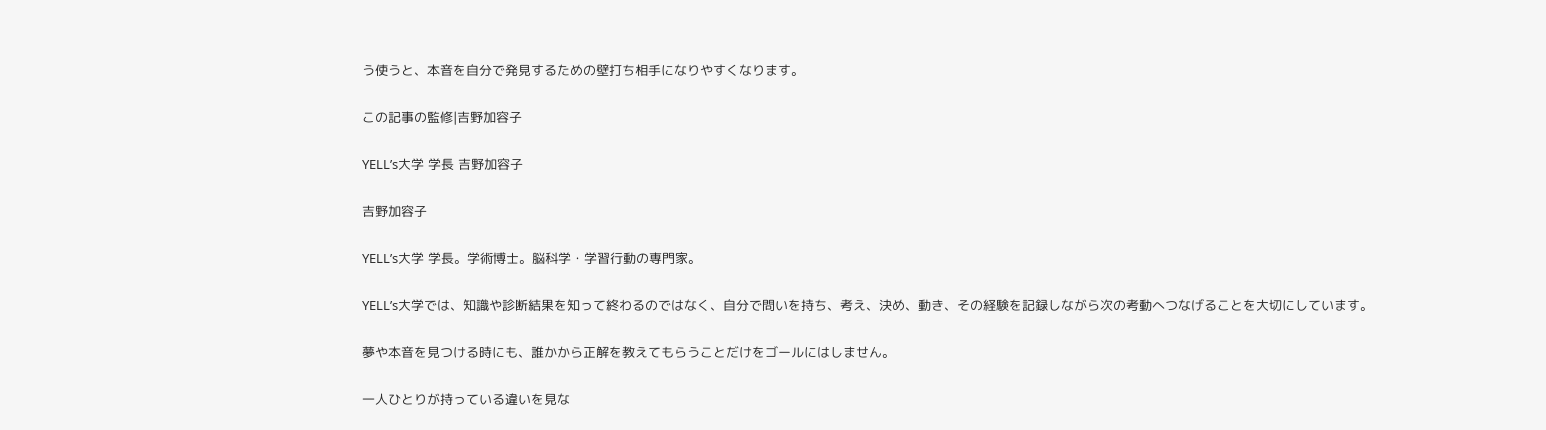う使うと、本音を自分で発見するための壁打ち相手になりやすくなります。

この記事の監修|吉野加容子

YELL’s大学 学長 吉野加容子

吉野加容子

YELL’s大学 学長。学術博士。脳科学・学習行動の専門家。

YELL’s大学では、知識や診断結果を知って終わるのではなく、自分で問いを持ち、考え、決め、動き、その経験を記録しながら次の考動へつなげることを大切にしています。

夢や本音を見つける時にも、誰かから正解を教えてもらうことだけをゴールにはしません。

一人ひとりが持っている違いを見な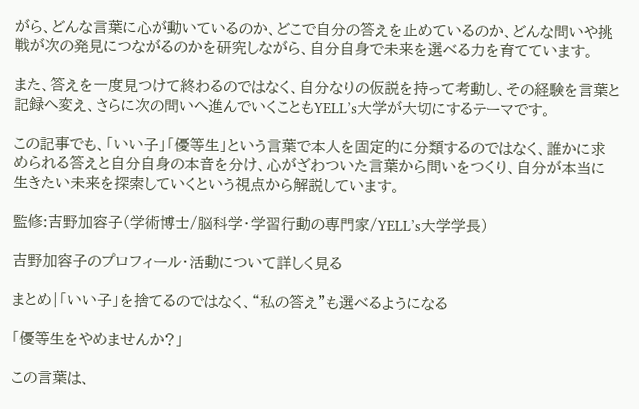がら、どんな言葉に心が動いているのか、どこで自分の答えを止めているのか、どんな問いや挑戦が次の発見につながるのかを研究しながら、自分自身で未来を選べる力を育てています。

また、答えを一度見つけて終わるのではなく、自分なりの仮説を持って考動し、その経験を言葉と記録へ変え、さらに次の問いへ進んでいくこともYELL’s大学が大切にするテーマです。

この記事でも、「いい子」「優等生」という言葉で本人を固定的に分類するのではなく、誰かに求められる答えと自分自身の本音を分け、心がざわついた言葉から問いをつくり、自分が本当に生きたい未来を探索していくという視点から解説しています。

監修:吉野加容子(学術博士/脳科学・学習行動の専門家/YELL’s大学学長)

吉野加容子のプロフィール・活動について詳しく見る

まとめ|「いい子」を捨てるのではなく、“私の答え”も選べるようになる

「優等生をやめませんか?」

この言葉は、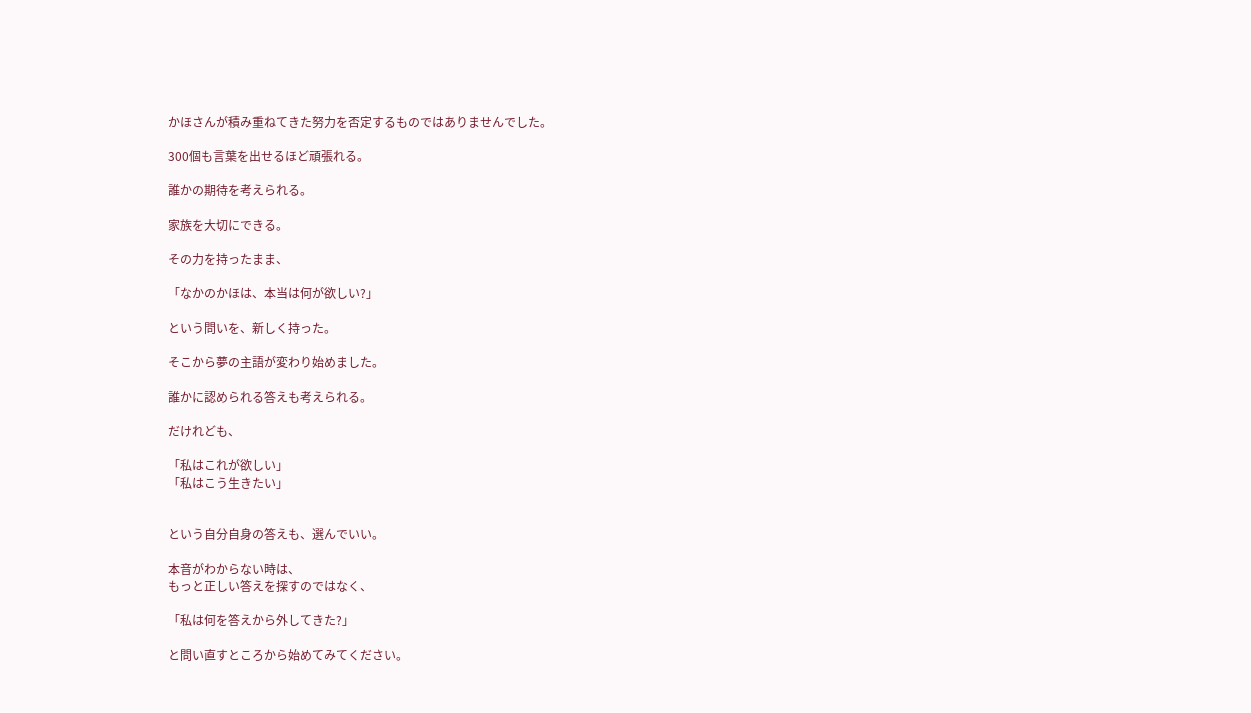かほさんが積み重ねてきた努力を否定するものではありませんでした。

300個も言葉を出せるほど頑張れる。

誰かの期待を考えられる。

家族を大切にできる。

その力を持ったまま、

「なかのかほは、本当は何が欲しい?」

という問いを、新しく持った。

そこから夢の主語が変わり始めました。

誰かに認められる答えも考えられる。

だけれども、

「私はこれが欲しい」
「私はこう生きたい」


という自分自身の答えも、選んでいい。

本音がわからない時は、
もっと正しい答えを探すのではなく、

「私は何を答えから外してきた?」

と問い直すところから始めてみてください。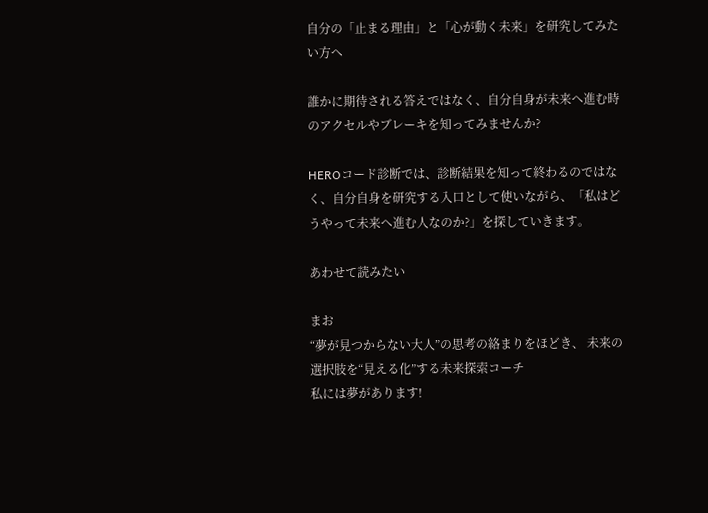自分の「止まる理由」と「心が動く未来」を研究してみたい方へ

誰かに期待される答えではなく、自分自身が未来へ進む時のアクセルやブレーキを知ってみませんか?

HEROコード診断では、診断結果を知って終わるのではなく、自分自身を研究する入口として使いながら、「私はどうやって未来へ進む人なのか?」を探していきます。

あわせて読みたい

まお
“夢が見つからない大人”の思考の絡まりをほどき、 未来の選択肢を“見える化”する未来探索コーチ
私には夢があります!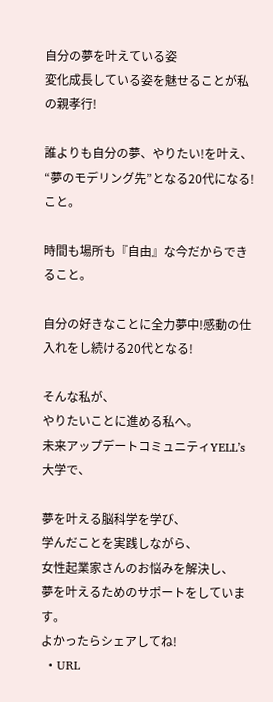自分の夢を叶えている姿
変化成長している姿を魅せることが私の親孝行!

誰よりも自分の夢、やりたい!を叶え、
“夢のモデリング先”となる20代になる!こと。

時間も場所も『自由』な今だからできること。

自分の好きなことに全力夢中!感動の仕入れをし続ける20代となる!

そんな私が、
やりたいことに進める私へ。
未来アップデートコミュニティYELL’s大学で、

夢を叶える脳科学を学び、
学んだことを実践しながら、
女性起業家さんのお悩みを解決し、
夢を叶えるためのサポートをしています。
よかったらシェアしてね!
  • URL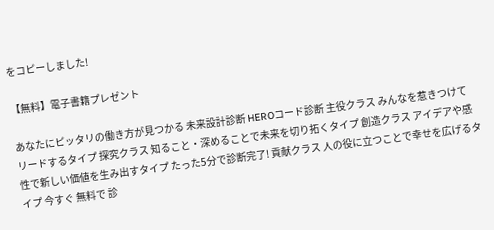をコピーしました!

【無料】電子書籍プレゼント

あなたにピッタリの働き方が見つかる 未来設計診断 HEROコード診断 主役クラス みんなを惹きつけて リードするタイプ 探究クラス 知ること・深めることで未来を切り拓くタイプ 創造クラス アイデアや感性で新しい価値を生み出すタイプ たった5分で診断完了! 貢献クラス 人の役に立つことで幸せを広げるタイプ 今すぐ 無料で 診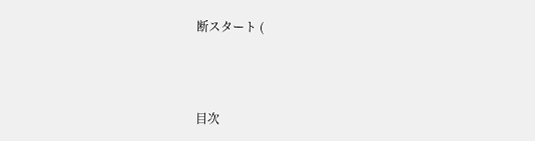断スタート (



目次